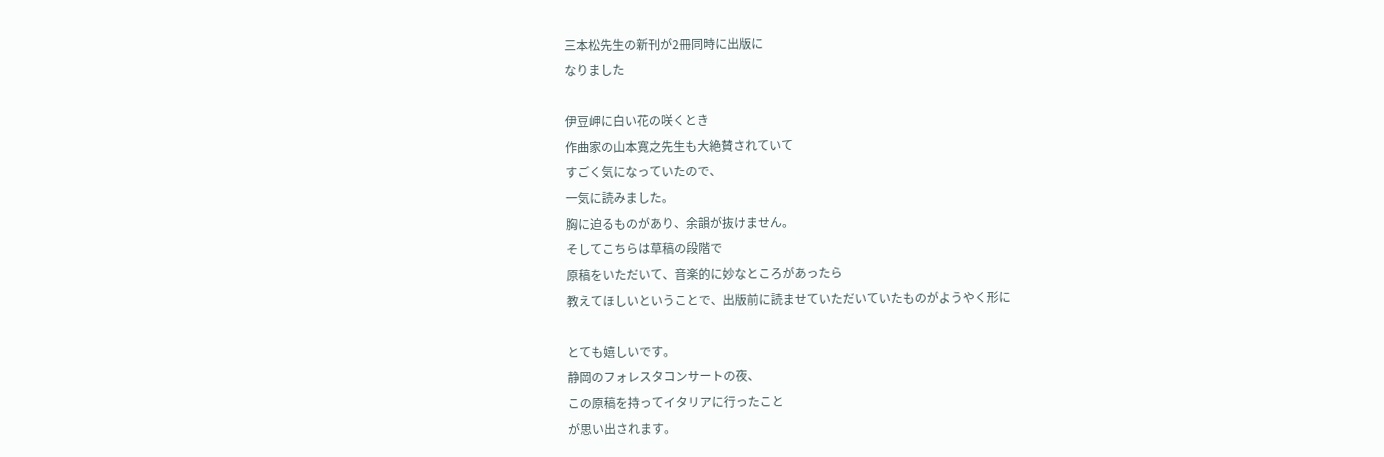三本松先生の新刊が2冊同時に出版に
なりました

伊豆岬に白い花の咲くとき
作曲家の山本寛之先生も大絶賛されていて
すごく気になっていたので、
一気に読みました。
胸に迫るものがあり、余韻が抜けません。
そしてこちらは草稿の段階で
原稿をいただいて、音楽的に妙なところがあったら
教えてほしいということで、出版前に読ませていただいていたものがようやく形に

とても嬉しいです。
静岡のフォレスタコンサートの夜、
この原稿を持ってイタリアに行ったこと
が思い出されます。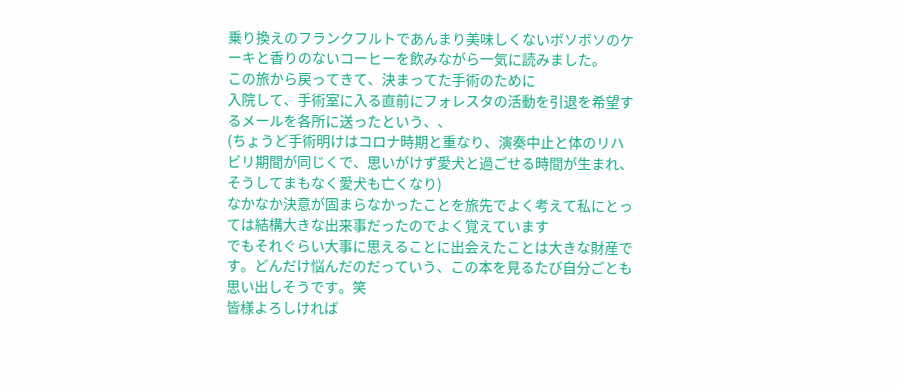乗り換えのフランクフルトであんまり美味しくないボソボソのケーキと香りのないコーヒーを飲みながら一気に読みました。
この旅から戻ってきて、決まってた手術のために
入院して、手術室に入る直前にフォレスタの活動を引退を希望するメールを各所に送ったという、、
(ちょうど手術明けはコロナ時期と重なり、演奏中止と体のリハビリ期間が同じくで、思いがけず愛犬と過ごせる時間が生まれ、そうしてまもなく愛犬も亡くなり)
なかなか決意が固まらなかったことを旅先でよく考えて私にとっては結構大きな出来事だったのでよく覚えています
でもそれぐらい大事に思えることに出会えたことは大きな財産です。どんだけ悩んだのだっていう、この本を見るたび自分ごとも思い出しそうです。笑
皆様よろしければ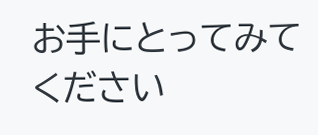お手にとってみてください